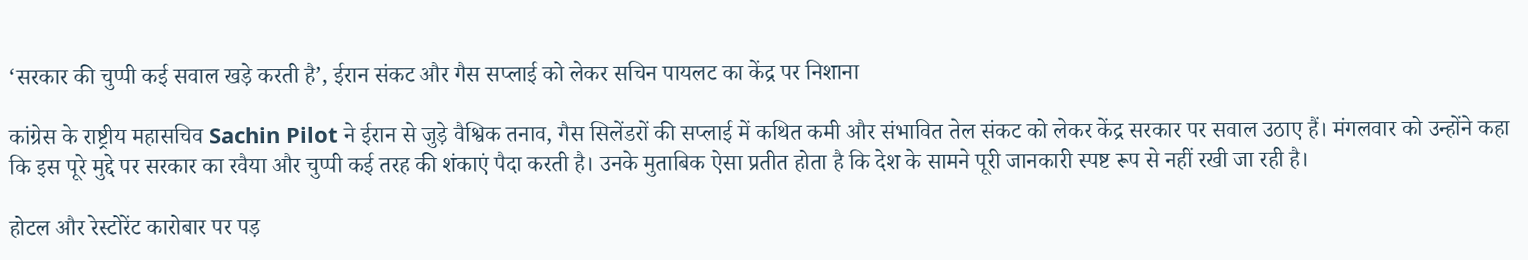‘सरकार की चुप्पी कई सवाल खड़े करती है’, ईरान संकट और गैस सप्लाई को लेकर सचिन पायलट का केंद्र पर निशाना

कांग्रेस के राष्ट्रीय महासचिव Sachin Pilot ने ईरान से जुड़े वैश्विक तनाव, गैस सिलेंडरों की सप्लाई में कथित कमी और संभावित तेल संकट को लेकर केंद्र सरकार पर सवाल उठाए हैं। मंगलवार को उन्होंने कहा कि इस पूरे मुद्दे पर सरकार का रवैया और चुप्पी कई तरह की शंकाएं पैदा करती है। उनके मुताबिक ऐसा प्रतीत होता है कि देश के सामने पूरी जानकारी स्पष्ट रूप से नहीं रखी जा रही है।

होटल और रेस्टोरेंट कारोबार पर पड़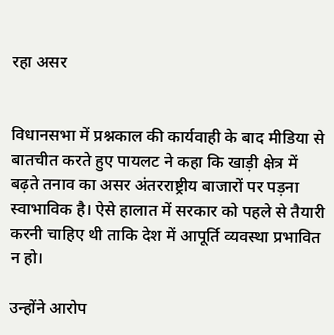रहा असर


विधानसभा में प्रश्नकाल की कार्यवाही के बाद मीडिया से बातचीत करते हुए पायलट ने कहा कि खाड़ी क्षेत्र में बढ़ते तनाव का असर अंतरराष्ट्रीय बाजारों पर पड़ना स्वाभाविक है। ऐसे हालात में सरकार को पहले से तैयारी करनी चाहिए थी ताकि देश में आपूर्ति व्यवस्था प्रभावित न हो।

उन्होंने आरोप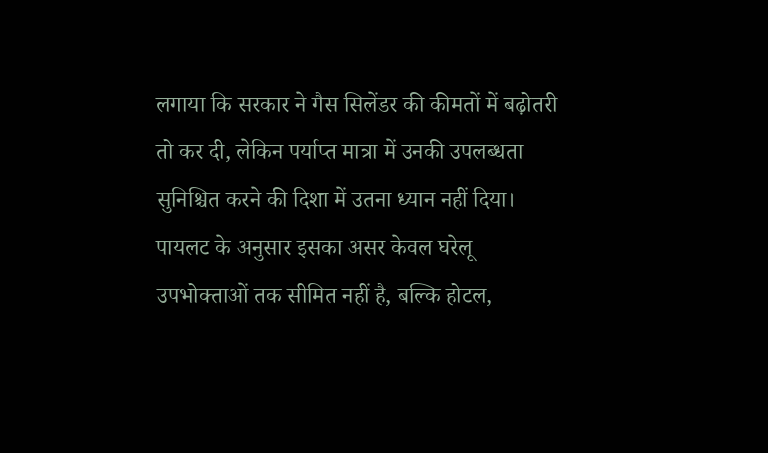लगाया कि सरकार ने गैस सिलेंडर की कीमतों में बढ़ोतरी तो कर दी, लेकिन पर्याप्त मात्रा में उनकी उपलब्धता सुनिश्चित करने की दिशा में उतना ध्यान नहीं दिया। पायलट के अनुसार इसका असर केवल घरेलू उपभोक्ताओं तक सीमित नहीं है, बल्कि होटल,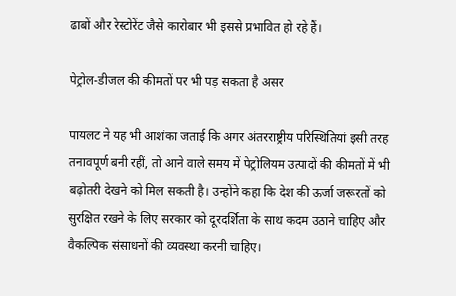ढाबों और रेस्टोरेंट जैसे कारोबार भी इससे प्रभावित हो रहे हैं।

पेट्रोल-डीजल की कीमतों पर भी पड़ सकता है असर

पायलट ने यह भी आशंका जताई कि अगर अंतरराष्ट्रीय परिस्थितियां इसी तरह तनावपूर्ण बनी रहीं, तो आने वाले समय में पेट्रोलियम उत्पादों की कीमतों में भी बढ़ोतरी देखने को मिल सकती है। उन्होंने कहा कि देश की ऊर्जा जरूरतों को सुरक्षित रखने के लिए सरकार को दूरदर्शिता के साथ कदम उठाने चाहिए और वैकल्पिक संसाधनों की व्यवस्था करनी चाहिए।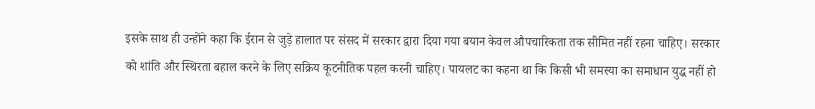इसके साथ ही उन्होंने कहा कि ईरान से जुड़े हालात पर संसद में सरकार द्वारा दिया गया बयान केवल औपचारिकता तक सीमित नहीं रहना चाहिए। सरकार को शांति और स्थिरता बहाल करने के लिए सक्रिय कूटनीतिक पहल करनी चाहिए। पायलट का कहना था कि किसी भी समस्या का समाधान युद्ध नहीं हो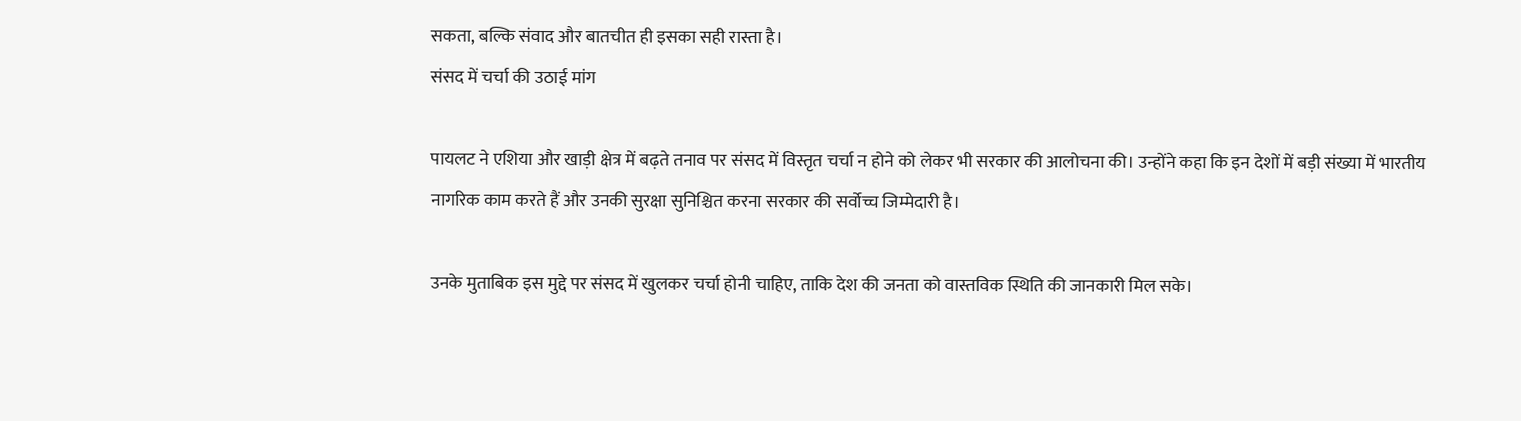सकता, बल्कि संवाद और बातचीत ही इसका सही रास्ता है।
संसद में चर्चा की उठाई मांग

पायलट ने एशिया और खाड़ी क्षेत्र में बढ़ते तनाव पर संसद में विस्तृत चर्चा न होने को लेकर भी सरकार की आलोचना की। उन्होंने कहा कि इन देशों में बड़ी संख्या में भारतीय नागरिक काम करते हैं और उनकी सुरक्षा सुनिश्चित करना सरकार की सर्वोच्च जिम्मेदारी है।

उनके मुताबिक इस मुद्दे पर संसद में खुलकर चर्चा होनी चाहिए, ताकि देश की जनता को वास्तविक स्थिति की जानकारी मिल सके।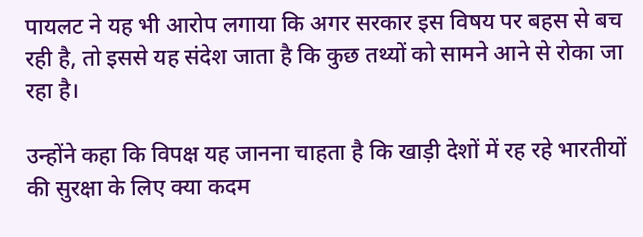पायलट ने यह भी आरोप लगाया कि अगर सरकार इस विषय पर बहस से बच रही है, तो इससे यह संदेश जाता है कि कुछ तथ्यों को सामने आने से रोका जा रहा है।

उन्होंने कहा कि विपक्ष यह जानना चाहता है कि खाड़ी देशों में रह रहे भारतीयों की सुरक्षा के लिए क्या कदम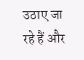उठाए जा रहे हैं और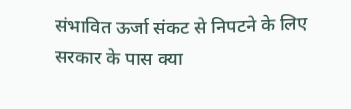संभावित ऊर्जा संकट से निपटने के लिए सरकार के पास क्या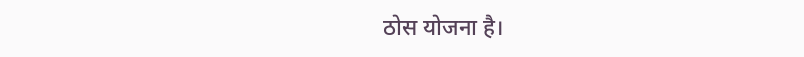ठोस योजना है।